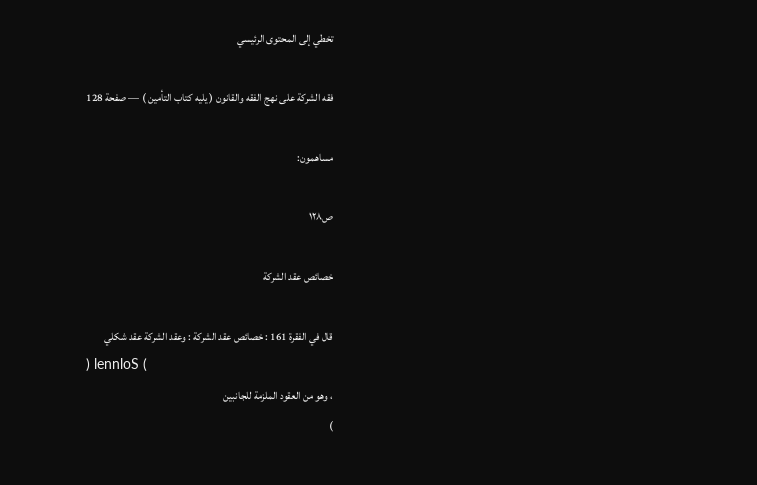تخطي إلى المحتوى الرئيسي

فقه الشركة على نهج الفقه والقانون ( يليه كتاب التأمين ) — صفحة 128

مساهمون:

ص١٢٨

خصائص عقد الشركة

قال في الفقرة 161 : خصائص عقد الشركة : وعقد الشركة عقد شكلي
) lennloS (
، وهو من العقود الملزمة للجانبين
)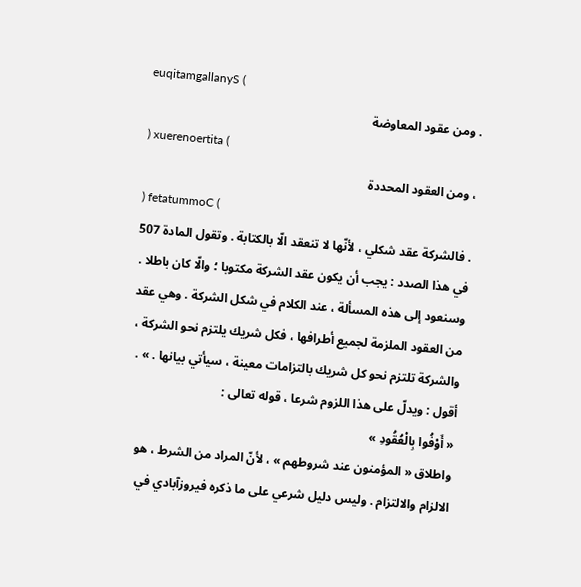euqitamgallanyS (
. ومن عقود المعاوضة
) xuerenoertita (
، ومن العقود المحددة
) fetatummoC (
. فالشركة عقد شكلي ، لأنّها لا تنعقد الّا بالكتابة . وتقول المادة 507 في هذا الصدد : يجب أن يكون عقد الشركة مكتوبا ؛ والّا كان باطلا . وسنعود إلى هذه المسألة ، عند الكلام في شكل الشركة . وهي عقد من العقود الملزمة لجميع أطرافها ، فكل شريك يلتزم نحو الشركة ، والشركة تلتزم نحو كل شريك بالتزامات معينة ، سيأتي بيانها . » . أقول : ويدلّ على هذا اللزوم شرعا ، قوله تعالى :
« أَوْفُوا بِالْعُقُودِ »
واطلاق « المؤمنون عند شروطهم » ، لأنّ المراد من الشرط ، هو الالزام والالتزام . وليس دليل شرعي على ما ذكره فيروزآبادي في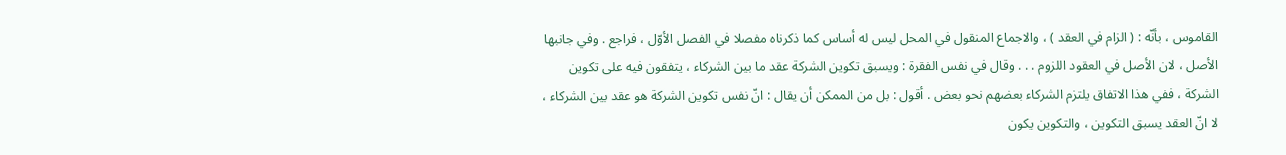القاموس ، بأنّه : ( الزام في العقد ) ، والاجماع المنقول في المحل ليس له أساس كما ذكرناه مفصلا في الفصل الأوّل ، فراجع . وفي جانبها الأصل ، لان الأصل في العقود اللزوم . . . وقال في نفس الفقرة : ويسبق تكوين الشركة عقد ما بين الشركاء ، يتفقون فيه على تكوين الشركة ، ففي هذا الاتفاق يلتزم الشركاء بعضهم نحو بعض . أقول : بل من الممكن أن يقال : انّ نفس تكوين الشركة هو عقد بين الشركاء ، لا انّ العقد يسبق التكوين ، والتكوين يكون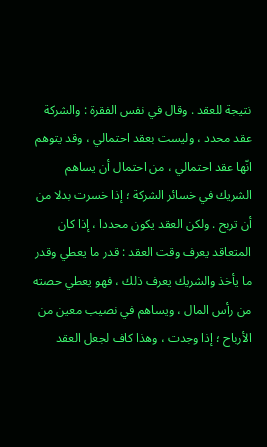نتيجة للعقد . وقال في نفس الفقرة : والشركة عقد محدد ، وليست بعقد احتمالي ، وقد يتوهم انّها عقد احتمالي ، من احتمال أن يساهم الشريك في خسائر الشركة ؛ إذا خسرت بدلا من أن تربح . ولكن العقد يكون محددا ، إذا كان المتعاقد يعرف وقت العقد : قدر ما يعطي وقدر ما يأخذ والشريك يعرف ذلك ، فهو يعطي حصته من رأس المال ، ويساهم في نصيب معين من الأرباح ؛ إذا وجدت ، وهذا كاف لجعل العقد